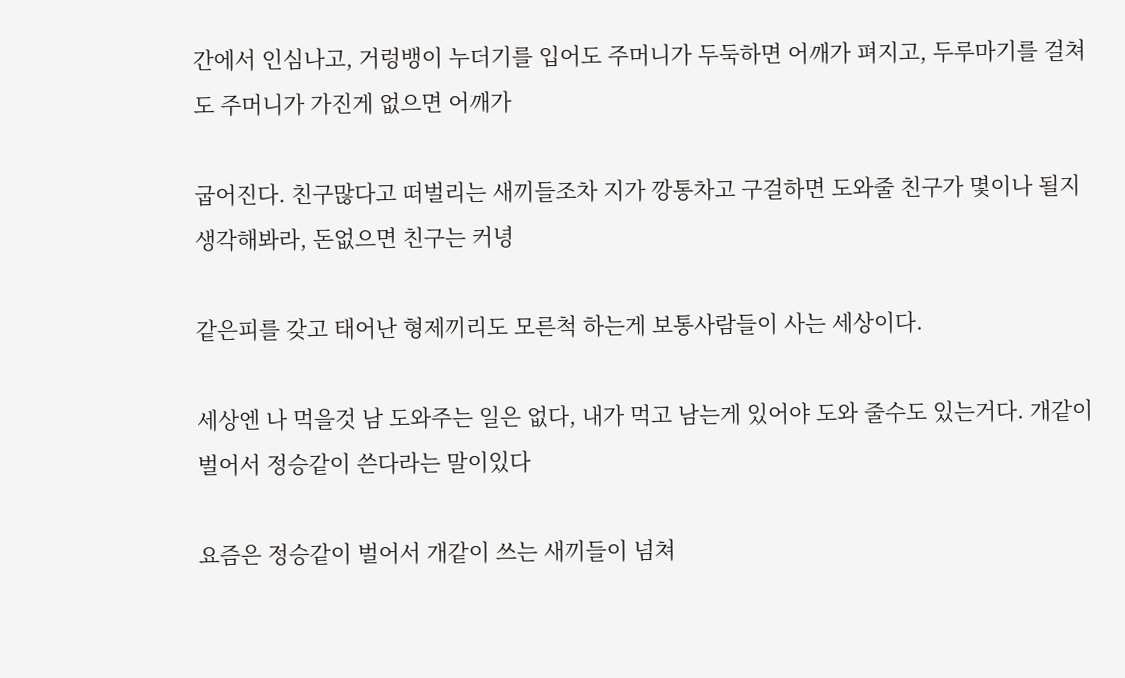간에서 인심나고, 거렁뱅이 누더기를 입어도 주머니가 두둑하면 어깨가 펴지고, 두루마기를 걸쳐도 주머니가 가진게 없으면 어깨가

굽어진다. 친구많다고 떠벌리는 새끼들조차 지가 깡통차고 구걸하면 도와줄 친구가 몇이나 될지 생각해봐라, 돈없으면 친구는 커녕

같은피를 갖고 태어난 형제끼리도 모른척 하는게 보통사람들이 사는 세상이다.

세상엔 나 먹을것 남 도와주는 일은 없다, 내가 먹고 남는게 있어야 도와 줄수도 있는거다. 개같이 벌어서 정승같이 쓴다라는 말이있다

요즘은 정승같이 벌어서 개같이 쓰는 새끼들이 넘쳐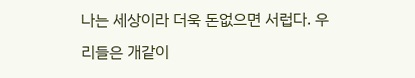나는 세상이라 더욱 돈없으면 서럽다. 우리들은 개같이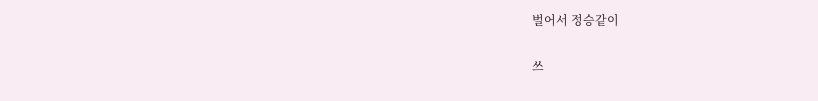벌어서 정승같이

쓰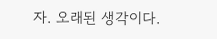자. 오래된 생각이다.